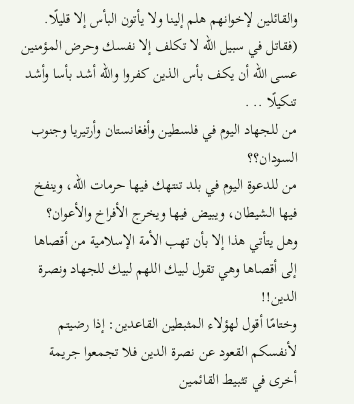والقائلين لإخوانهم هلم إلينا ولا يأتون البأس إلا قليلًا. (فقاتل في سبيل الله لا تكلف إلا نفسك وحرض المؤمنين عسى الله أن يكف بأس الذين كفروا والله أشد بأسا وأشد تنكيلًا .. .
من للجهاد اليوم في فلسطين وأفغانستان وأرتيريا وجنوب السودان؟؟
من للدعوة اليوم في بلد تنتهك فيها حرمات الله، وينفخ فيها الشيطان، ويبيض فيها ويخرج الأفراخ والأعوان؟
وهل يتأتي هذا إلا بأن تهب الأمة الإسلامية من أقصاها إلى أقصاها وهي تقول لبيك اللهم لبيك للجهاد ونصرة الدين!!
وختامًا أقول لهؤلاء المثبطين القاعدين: إذا رضيتم لأنفسكم القعود عن نصرة الدين فلا تجمعوا جريمة أخرى في تثبيط القائمين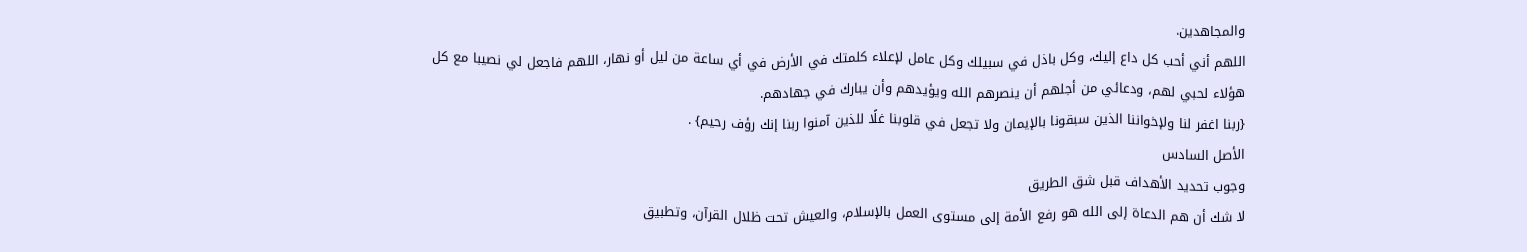والمجاهدين.
اللهم أني أحب كل داع إليك، وكل باذل في سبيلك وكل عامل لإعلاء كلمتك في الأرض في أي ساعة من ليل أو نهار، اللهم فاجعل لي نصيبا مع كل هؤلاء لحبي لهم، ودعائي من أجلهم أن ينصرهم الله ويؤيدهم وأن يبارك في جهادهم.
{ربنا اغفر لنا ولإخواننا الذين سبقونا بالإيمان ولا تجعل في قلوبنا غلًا للذين آمنوا ربنا إنك رؤف رحيم} .
الأصل السادس
وجوب تحديد الأهداف قبل شق الطريق
لا شك أن هم الدعاة إلى الله هو رفع الأمة إلى مستوى العمل بالإسلام، والعيش تحت ظلال القرآن، وتطبيق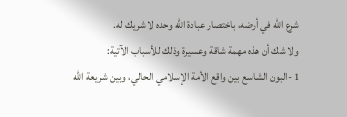شرع الله في أرضه، باختصار عبادة الله وحده لا شريك له.
ولا شك أن هذه مهمة شاقة وعسيرة وذلك للأسباب الآتية:
1 -البون الشاسع بين واقع الأمة الإسلامي الحالي، وبين شريعة الله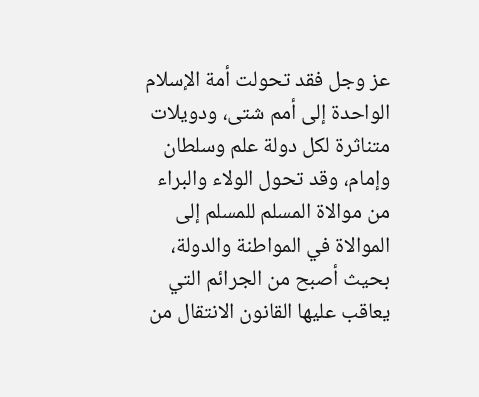عز وجل فقد تحولت أمة الإسلام الواحدة إلى أمم شتى، ودويلات متناثرة لكل دولة علم وسلطان وإمام، وقد تحول الولاء والبراء من موالاة المسلم للمسلم إلى الموالاة في المواطنة والدولة، بحيث أصبح من الجرائم التي يعاقب عليها القانون الانتقال من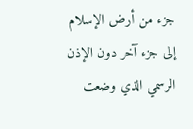جزء من أرض الإسلام إلى جزء آخر دون الإذن الرسمي الذي وضعت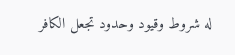له شروط وقيود وحدود تجعل الكافر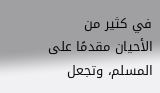في كثير من الأحيان مقدمًا على المسلم، وتجعل